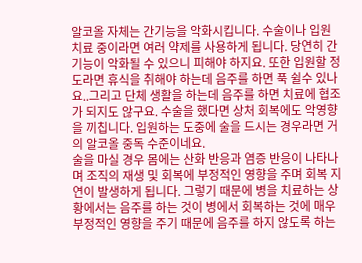알코올 자체는 간기능을 악화시킵니다. 수술이나 입원 치료 중이라면 여러 약제를 사용하게 됩니다. 당연히 간기능이 악화될 수 있으니 피해야 하지요. 또한 입원할 정도라면 휴식을 취해야 하는데 음주를 하면 푹 쉴수 있나요..그리고 단체 생활을 하는데 음주를 하면 치료에 협조가 되지도 않구요. 수술을 했다면 상처 회복에도 악영향을 끼칩니다. 입원하는 도중에 술을 드시는 경우라면 거의 알코올 중독 수준이네요.
술을 마실 경우 몸에는 산화 반응과 염증 반응이 나타나며 조직의 재생 및 회복에 부정적인 영향을 주며 회복 지연이 발생하게 됩니다. 그렇기 때문에 병을 치료하는 상황에서는 음주를 하는 것이 병에서 회복하는 것에 매우 부정적인 영향을 주기 때문에 음주를 하지 않도록 하는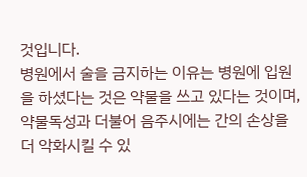것입니다.
병원에서 술을 금지하는 이유는 병원에 입원을 하셨다는 것은 약물을 쓰고 있다는 것이며, 약물독성과 더불어 음주시에는 간의 손상을 더 악화시킬 수 있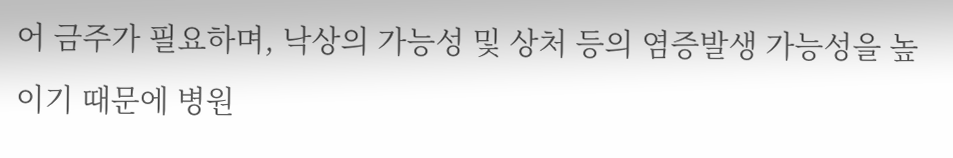어 금주가 필요하며, 낙상의 가능성 및 상처 등의 염증발생 가능성을 높이기 때문에 병원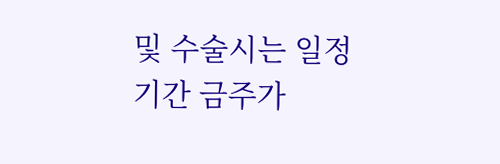및 수술시는 일정기간 금주가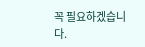꼭 필요하겠습니다.